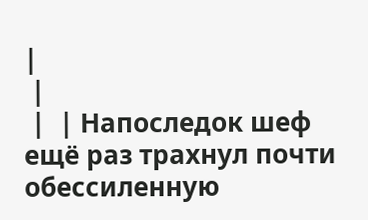|
 |
 |  | Напоследок шеф ещё раз трахнул почти обессиленную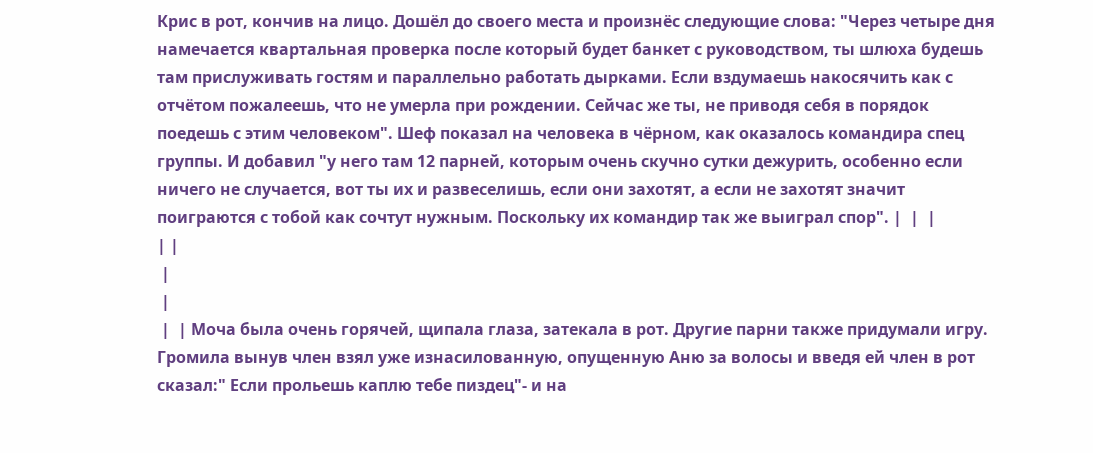Крис в рот, кончив на лицо. Дошёл до своего места и произнёс следующие слова: "Через четыре дня намечается квартальная проверка после который будет банкет с руководством, ты шлюха будешь там прислуживать гостям и параллельно работать дырками. Если вздумаешь накосячить как с отчётом пожалеешь, что не умерла при рождении. Сейчас же ты, не приводя себя в порядок поедешь с этим человеком". Шеф показал на человека в чёрном, как оказалось командира спец группы. И добавил "у него там 12 парней, которым очень скучно сутки дежурить, особенно если ничего не случается, вот ты их и развеселишь, если они захотят, а если не захотят значит поиграются с тобой как сочтут нужным. Поскольку их командир так же выиграл спор". |  |  |
| |
 |
 |
 |  | Моча была очень горячей, щипала глаза, затекала в рот. Другие парни также придумали игру. Громила вынув член взял уже изнасилованную, опущенную Аню за волосы и введя ей член в рот сказал:" Если прольешь каплю тебе пиздец"- и на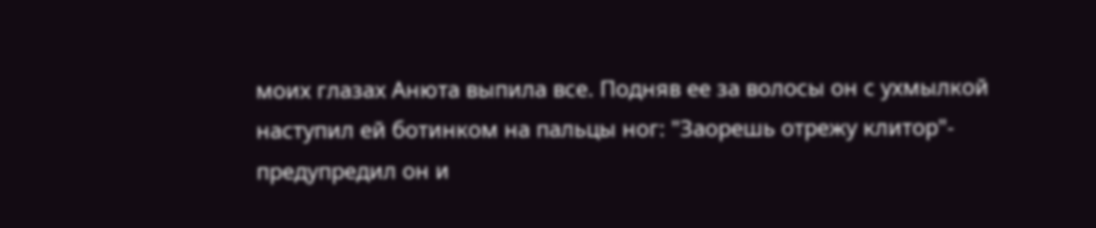моих глазах Анюта выпила все. Подняв ее за волосы он с ухмылкой наступил ей ботинком на пальцы ног: "Заорешь отрежу клитор"- предупредил он и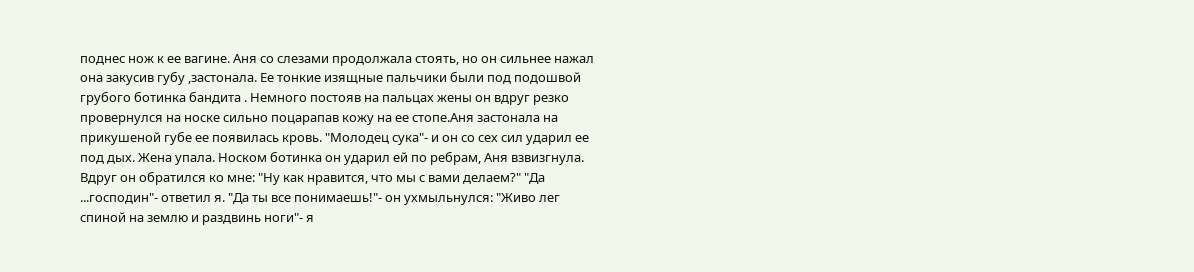поднес нож к ее вагине. Аня со слезами продолжала стоять, но он сильнее нажал она закусив губу ,застонала. Ее тонкие изящные пальчики были под подошвой грубого ботинка бандита . Немного постояв на пальцах жены он вдруг резко провернулся на носке сильно поцарапав кожу на ее стопе.Аня застонала на прикушеной губе ее появилась кровь. "Молодец сука"- и он со сех сил ударил ее под дых. Жена упала. Носком ботинка он ударил ей по ребрам, Аня взвизгнула. Вдруг он обратился ко мне: "Ну как нравится, что мы с вами делаем?" "Да ...господин"- ответил я. "Да ты все понимаешь!"- он ухмыльнулся: "Живо лег спиной на землю и раздвинь ноги"- я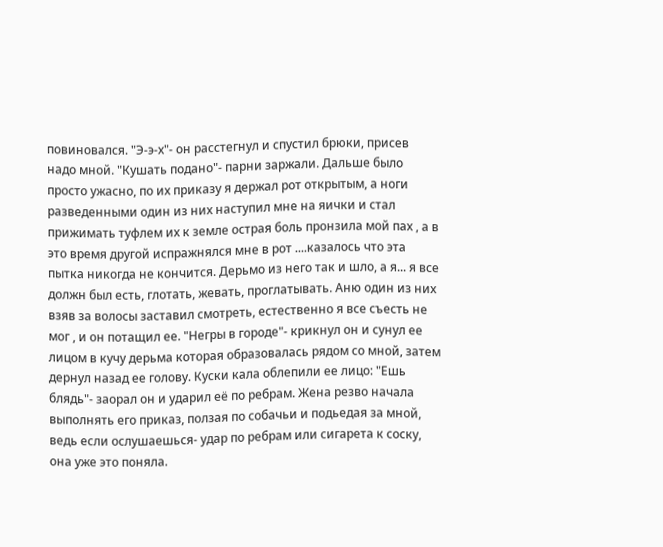повиновался. "Э-э-х"- он расстегнул и спустил брюки, присев надо мной. "Кушать подано"- парни заржали. Дальше было просто ужасно, по их приказу я держал рот открытым, а ноги разведенными один из них наступил мне на яички и стал прижимать туфлем их к земле острая боль пронзила мой пах , а в это время другой испражнялся мне в рот ....казалось что эта пытка никогда не кончится. Дерьмо из него так и шло, а я... я все должн был есть, глотать, жевать, проглатывать. Аню один из них взяв за волосы заставил смотреть, естественно я все съесть не мог , и он потащил ее. "Негры в городе"- крикнул он и сунул ее лицом в кучу дерьма которая образовалась рядом со мной, затем дернул назад ее голову. Куски кала облепили ее лицо: "Ешь блядь"- заорал он и ударил её по ребрам. Жена резво начала выполнять его приказ, ползая по собачьи и подьедая за мной, ведь если ослушаешься- удар по ребрам или сигарета к соску, она уже это поняла.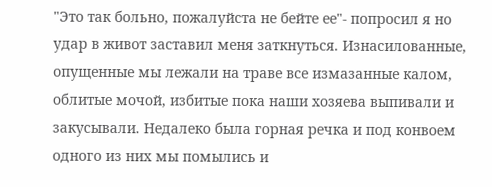"Это так больно, пожалуйста не бейте ее"- попросил я но удар в живот заставил меня заткнуться. Изнасилованные, опущенные мы лежали на траве все измазанные калом, облитые мочой, избитые пока наши хозяева выпивали и закусывали. Недалеко была горная речка и под конвоем одного из них мы помылись и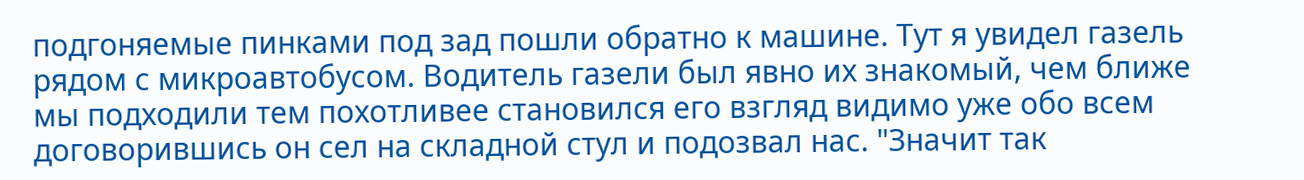подгоняемые пинками под зад пошли обратно к машине. Тут я увидел газель рядом с микроавтобусом. Водитель газели был явно их знакомый, чем ближе мы подходили тем похотливее становился его взгляд видимо уже обо всем договорившись он сел на складной стул и подозвал нас. "Значит так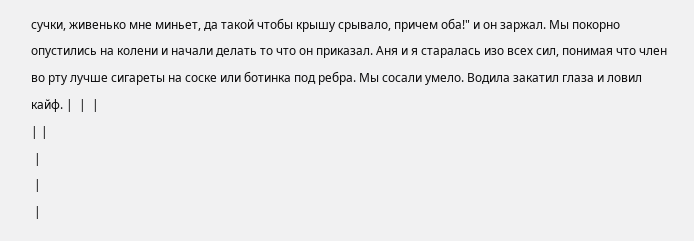сучки, живенько мне миньет, да такой чтобы крышу срывало, причем оба!" и он заржал. Мы покорно опустились на колени и начали делать то что он приказал. Аня и я старалась изо всех сил, понимая что член во рту лучше сигареты на соске или ботинка под ребра. Мы сосали умело. Водила закатил глаза и ловил кайф. |  |  |
| |
 |
 |
 |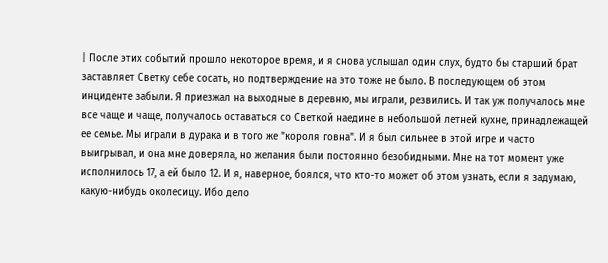| После этих событий прошло некоторое время, и я снова услышал один слух, будто бы старший брат заставляет Светку себе сосать, но подтверждение на это тоже не было. В последующем об этом инциденте забыли. Я приезжал на выходные в деревню, мы играли, резвились. И так уж получалось мне все чаще и чаще, получалось оставаться со Светкой наедине в небольшой летней кухне, принадлежащей ее семье. Мы играли в дурака и в того же "короля говна". И я был сильнее в этой игре и часто выигрывал, и она мне доверяла, но желания были постоянно безобидными. Мне на тот момент уже исполнилось 17, а ей было 12. И я, наверное, боялся, что кто-то может об этом узнать, если я задумаю, какую-нибудь околесицу. Ибо дело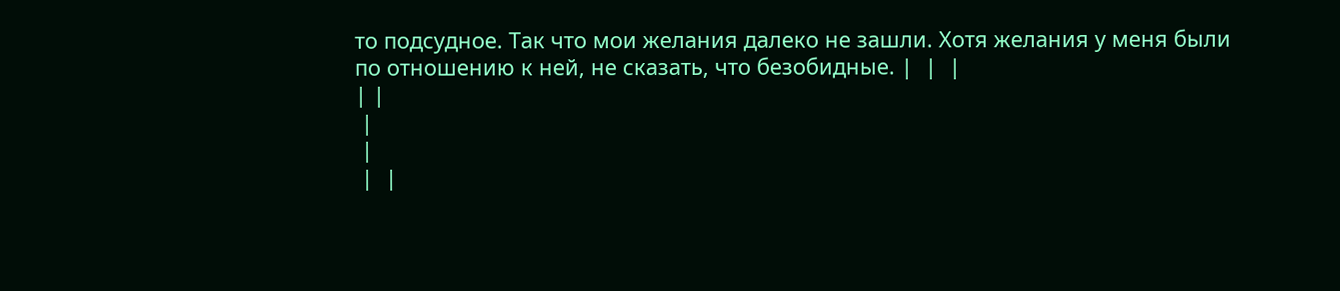то подсудное. Так что мои желания далеко не зашли. Хотя желания у меня были по отношению к ней, не сказать, что безобидные. |  |  |
| |
 |
 |
 |  |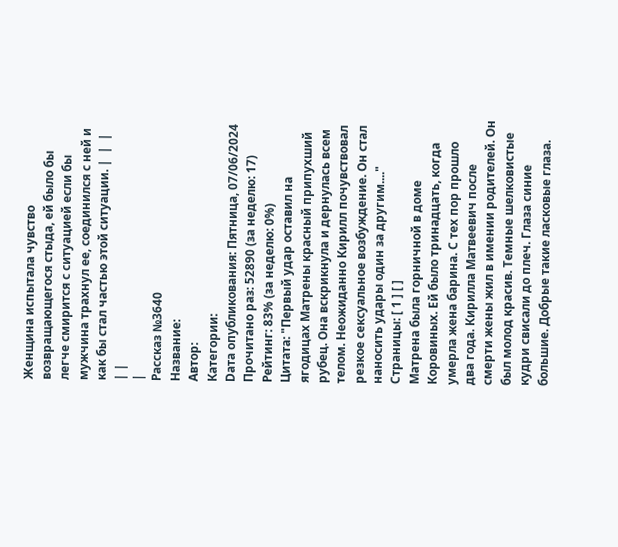Женщина испытала чувство возвращающегося стыда, ей было бы легче смирится с ситуацией если бы мужчина трахнул ее, соединился с ней и как бы стал частью этой ситуации. |  |  |
| |
|
Рассказ №3640
Название:
Автор:
Категории:
Dата опубликования: Пятница, 07/06/2024
Прочитано раз: 52890 (за неделю: 17)
Рейтинг: 83% (за неделю: 0%)
Цитата: "Первый удар оставил на ягодицах Матрены красный припухший рубец. Она вскрикнула и дернулась всем телом. Неожиданно Кирилл почувствовал резкое сексуальное возбуждение. Он стал наносить удары один за другим...."
Страницы: [ 1 ] [ ]
Матрена была горничной в доме Коровиных. Ей было тринадцать, когда умерла жена барина. С тех пор прошло два года. Кирилла Матвеевич после смерти жены жил в имении родителей. Он был молод красив. Темные шелковистые кудри свисали до плеч. Глаза синие большие. Добрые такие ласковые глаза.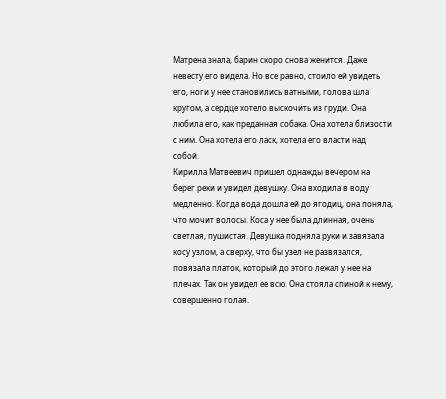Матрена знала, барин скоро снова женится. Даже невесту его видела. Но все равно, стоило ей увидеть его, ноги у нее становились ватными, голова шла кругом, а сердце хотело выскочить из груди. Она любила его, как преданная собака. Она хотела близости с ним. Она хотела его ласк, хотела его власти над собой.
Кирилла Матвеевич пришел однажды вечером на берег реки и увидел девушку. Она входила в воду медленно. Когда вода дошла ей до ягодиц, она поняла, что мочит волосы. Коса у нее была длинная, очень светлая, пушистая. Девушка подняла руки и завязала косу узлом, а сверху, что бы узел не развязался, повязала платок, который до этого лежал у нее на плечах. Так он увидел ее всю. Она стояла спиной к нему, совершенно голая.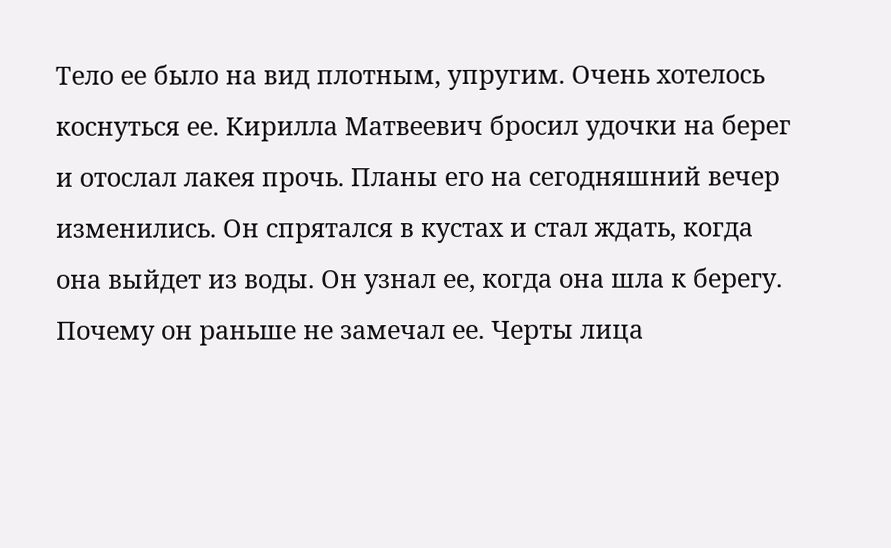Тело ее было на вид плотным, упругим. Очень хотелось коснуться ее. Кирилла Матвеевич бросил удочки на берег и отослал лакея прочь. Планы его на сегодняшний вечер изменились. Он спрятался в кустах и стал ждать, когда она выйдет из воды. Он узнал ее, когда она шла к берегу. Почему он раньше не замечал ее. Черты лица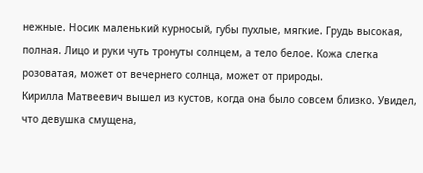нежные. Носик маленький курносый, губы пухлые, мягкие. Грудь высокая, полная. Лицо и руки чуть тронуты солнцем, а тело белое. Кожа слегка розоватая, может от вечернего солнца, может от природы.
Кирилла Матвеевич вышел из кустов, когда она было совсем близко. Увидел, что девушка смущена,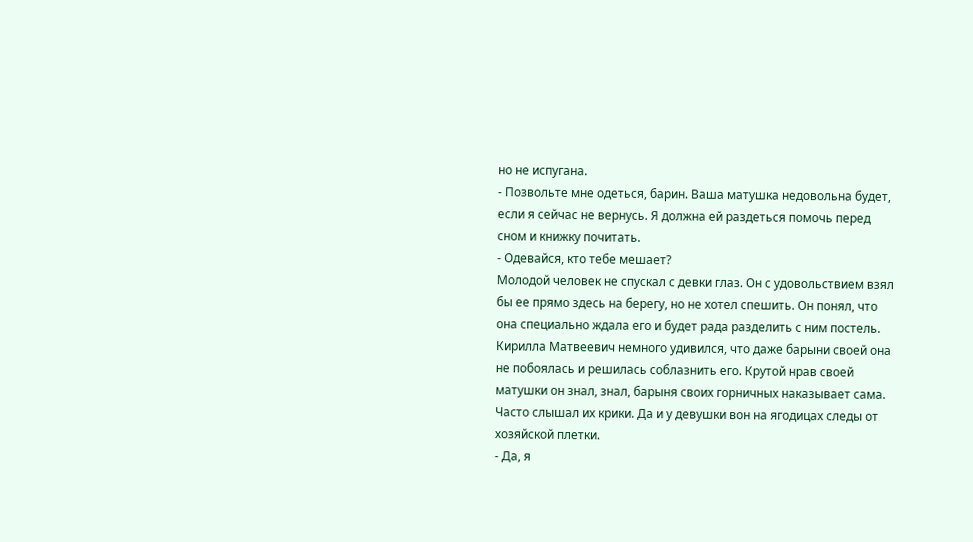но не испугана.
- Позвольте мне одеться, барин. Ваша матушка недовольна будет, если я сейчас не вернусь. Я должна ей раздеться помочь перед сном и книжку почитать.
- Одевайся, кто тебе мешает?
Молодой человек не спускал с девки глаз. Он с удовольствием взял бы ее прямо здесь на берегу, но не хотел спешить. Он понял, что она специально ждала его и будет рада разделить с ним постель. Кирилла Матвеевич немного удивился, что даже барыни своей она не побоялась и решилась соблазнить его. Крутой нрав своей матушки он знал, знал, барыня своих горничных наказывает сама. Часто слышал их крики. Да и у девушки вон на ягодицах следы от хозяйской плетки.
- Да, я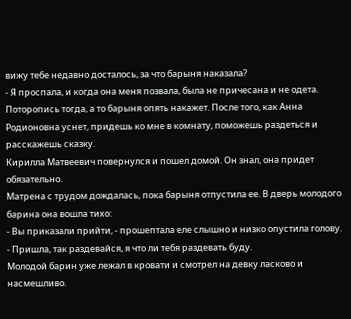вижу тебе недавно досталось, за что барыня наказала?
- Я проспала, и когда она меня позвала, была не причесана и не одета.
Поторопись тогда, а то барыня опять накажет. После того, как Анна Родионовна уснет, придешь ко мне в комнату, поможешь раздеться и расскажешь сказку.
Кирилла Матвеевич повернулся и пошел домой. Он знал, она придет обязательно.
Матрена с трудом дождалась, пока барыня отпустила ее. В дверь молодого барина она вошла тихо:
- Вы приказали прийти, - прошептала еле слышно и низко опустила голову.
- Пришла, так раздевайся, я что ли тебя раздевать буду.
Молодой барин уже лежал в кровати и смотрел на девку ласково и насмешливо.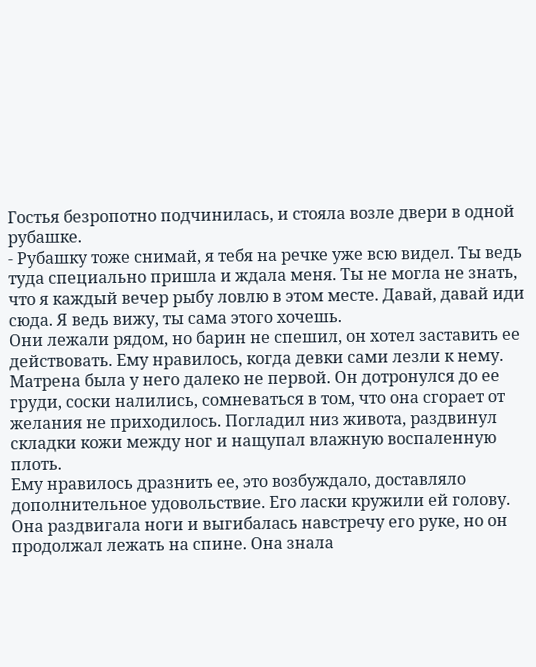Гостья безропотно подчинилась, и стояла возле двери в одной рубашке.
- Рубашку тоже снимай, я тебя на речке уже всю видел. Ты ведь туда специально пришла и ждала меня. Ты не могла не знать, что я каждый вечер рыбу ловлю в этом месте. Давай, давай иди сюда. Я ведь вижу, ты сама этого хочешь.
Они лежали рядом, но барин не спешил, он хотел заставить ее действовать. Ему нравилось, когда девки сами лезли к нему. Матрена была у него далеко не первой. Он дотронулся до ее груди, соски налились, сомневаться в том, что она сгорает от желания не приходилось. Погладил низ живота, раздвинул складки кожи между ног и нащупал влажную воспаленную плоть.
Ему нравилось дразнить ее, это возбуждало, доставляло дополнительное удовольствие. Его ласки кружили ей голову. Она раздвигала ноги и выгибалась навстречу его руке, но он продолжал лежать на спине. Она знала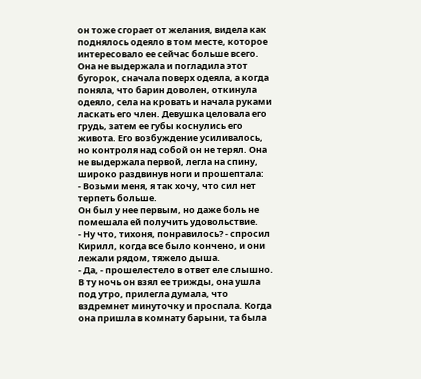он тоже сгорает от желания, видела как поднялось одеяло в том месте, которое интересовало ее сейчас больше всего. Она не выдержала и погладила этот бугорок, сначала поверх одеяла, а когда поняла, что барин доволен, откинула одеяло, села на кровать и начала руками ласкать его член. Девушка целовала его грудь, затем ее губы коснулись его живота. Его возбуждение усиливалось, но контроля над собой он не терял. Она не выдержала первой, легла на спину, широко раздвинув ноги и прошептала:
- Возьми меня, я так хочу, что сил нет терпеть больше.
Он был у нее первым, но даже боль не помешала ей получить удовольствие.
- Ну что, тихоня, понравилось? - спросил Кирилл, когда все было кончено, и они лежали рядом, тяжело дыша.
- Да, - прошелестело в ответ еле слышно.
В ту ночь он взял ее трижды, она ушла под утро, прилегла думала, что вздремнет минуточку и проспала. Когда она пришла в комнату барыни, та была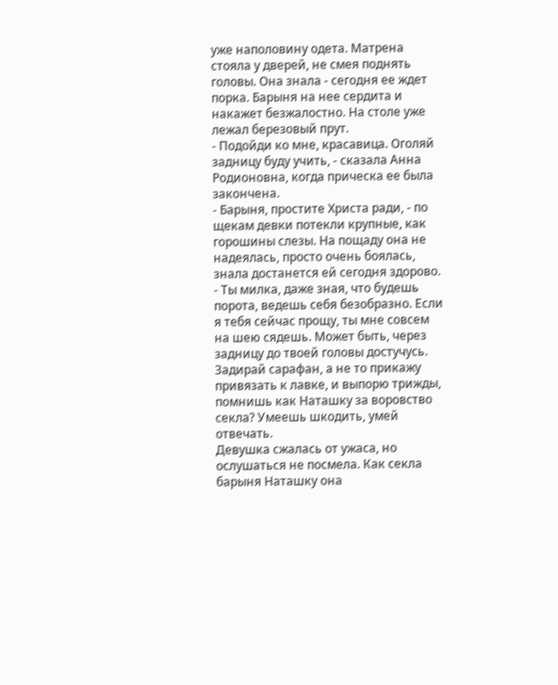уже наполовину одета. Матрена стояла у дверей, не смея поднять головы. Она знала - сегодня ее ждет порка. Барыня на нее сердита и накажет безжалостно. На столе уже лежал березовый прут.
- Подойди ко мне, красавица. Оголяй задницу буду учить, - сказала Анна Родионовна, когда прическа ее была закончена.
- Барыня, простите Христа ради, - по щекам девки потекли крупные, как горошины слезы. На пощаду она не надеялась, просто очень боялась, знала достанется ей сегодня здорово.
- Ты милка, даже зная, что будешь порота, ведешь себя безобразно. Если я тебя сейчас прощу, ты мне совсем на шею сядешь. Может быть, через задницу до твоей головы достучусь. Задирай сарафан, а не то прикажу привязать к лавке, и выпорю трижды, помнишь как Наташку за воровство секла? Умеешь шкодить, умей отвечать.
Девушка сжалась от ужаса, но ослушаться не посмела. Как секла барыня Наташку она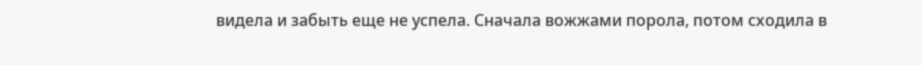видела и забыть еще не успела. Сначала вожжами порола, потом сходила в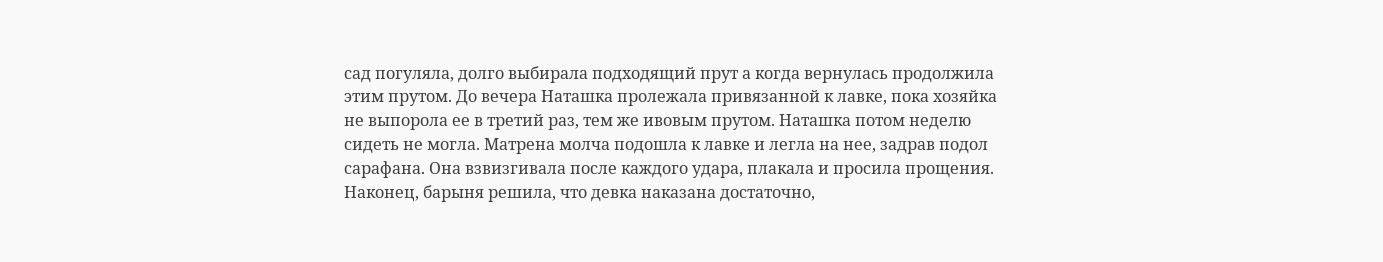сад погуляла, долго выбирала подходящий прут а когда вернулась продолжила этим прутом. До вечера Наташка пролежала привязанной к лавке, пока хозяйка не выпорола ее в третий раз, тем же ивовым прутом. Наташка потом неделю сидеть не могла. Матрена молча подошла к лавке и легла на нее, задрав подол сарафана. Она взвизгивала после каждого удара, плакала и просила прощения. Наконец, барыня решила, что девка наказана достаточно,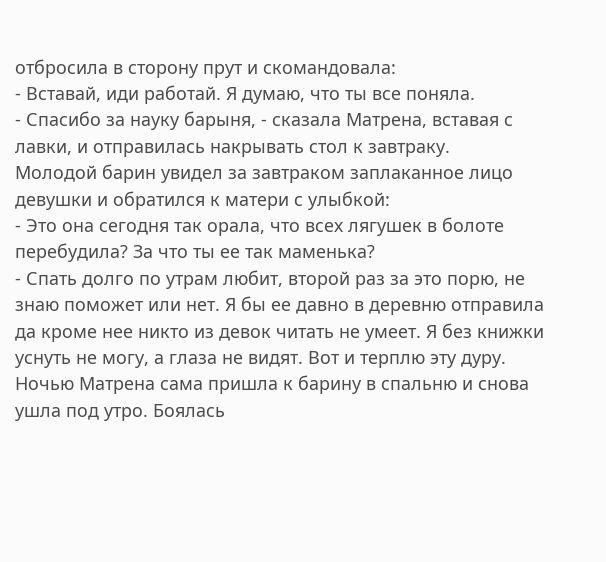отбросила в сторону прут и скомандовала:
- Вставай, иди работай. Я думаю, что ты все поняла.
- Спасибо за науку барыня, - сказала Матрена, вставая с лавки, и отправилась накрывать стол к завтраку.
Молодой барин увидел за завтраком заплаканное лицо девушки и обратился к матери с улыбкой:
- Это она сегодня так орала, что всех лягушек в болоте перебудила? За что ты ее так маменька?
- Спать долго по утрам любит, второй раз за это порю, не знаю поможет или нет. Я бы ее давно в деревню отправила да кроме нее никто из девок читать не умеет. Я без книжки уснуть не могу, а глаза не видят. Вот и терплю эту дуру.
Ночью Матрена сама пришла к барину в спальню и снова ушла под утро. Боялась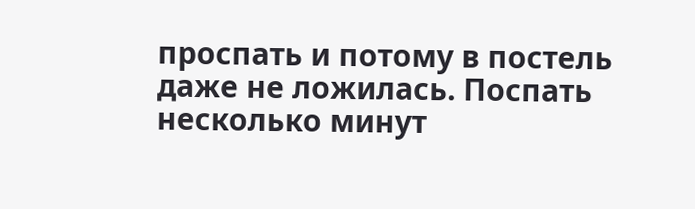проспать и потому в постель даже не ложилась. Поспать несколько минут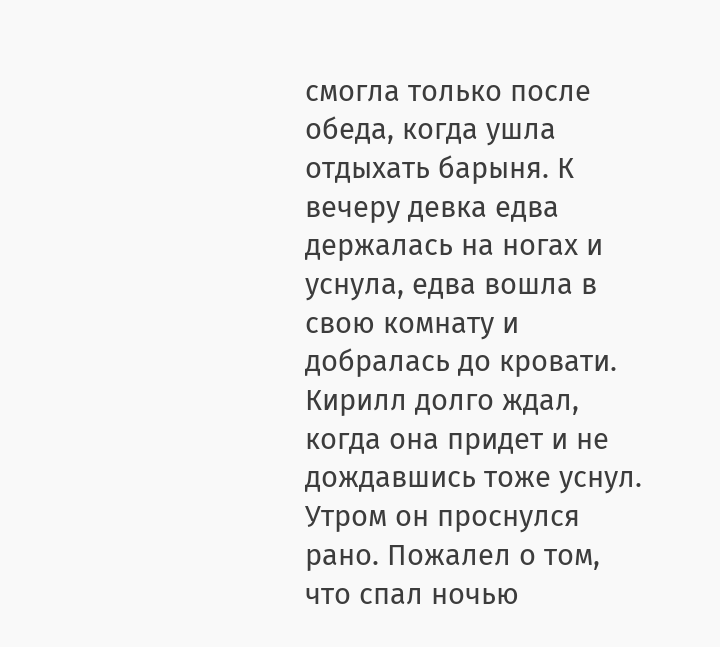смогла только после обеда, когда ушла отдыхать барыня. К вечеру девка едва держалась на ногах и уснула, едва вошла в свою комнату и добралась до кровати. Кирилл долго ждал, когда она придет и не дождавшись тоже уснул. Утром он проснулся рано. Пожалел о том, что спал ночью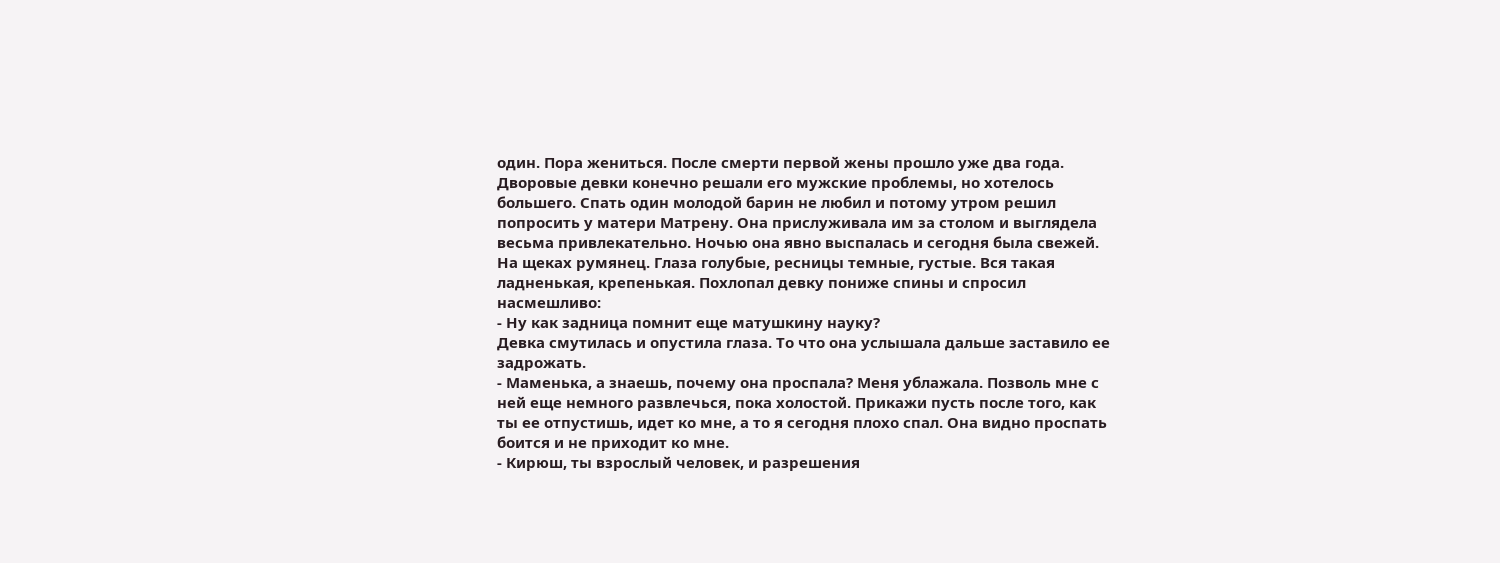один. Пора жениться. После смерти первой жены прошло уже два года. Дворовые девки конечно решали его мужские проблемы, но хотелось большего. Спать один молодой барин не любил и потому утром решил попросить у матери Матрену. Она прислуживала им за столом и выглядела весьма привлекательно. Ночью она явно выспалась и сегодня была свежей. На щеках румянец. Глаза голубые, ресницы темные, густые. Вся такая ладненькая, крепенькая. Похлопал девку пониже спины и спросил насмешливо:
- Ну как задница помнит еще матушкину науку?
Девка смутилась и опустила глаза. То что она услышала дальше заставило ее задрожать.
- Маменька, а знаешь, почему она проспала? Меня ублажала. Позволь мне с ней еще немного развлечься, пока холостой. Прикажи пусть после того, как ты ее отпустишь, идет ко мне, а то я сегодня плохо спал. Она видно проспать боится и не приходит ко мне.
- Кирюш, ты взрослый человек, и разрешения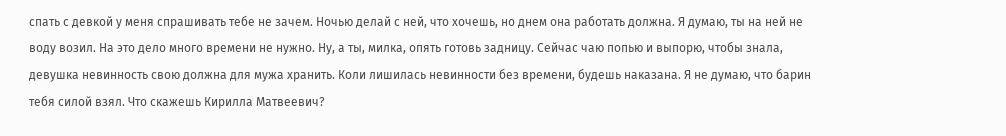спать с девкой у меня спрашивать тебе не зачем. Ночью делай с ней, что хочешь, но днем она работать должна. Я думаю, ты на ней не воду возил. На это дело много времени не нужно. Ну, а ты, милка, опять готовь задницу. Сейчас чаю попью и выпорю, чтобы знала, девушка невинность свою должна для мужа хранить. Коли лишилась невинности без времени, будешь наказана. Я не думаю, что барин тебя силой взял. Что скажешь Кирилла Матвеевич?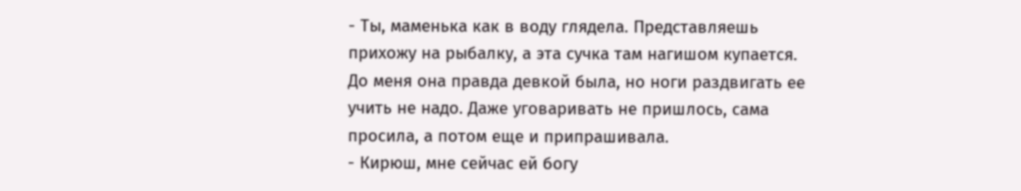- Ты, маменька как в воду глядела. Представляешь прихожу на рыбалку, а эта сучка там нагишом купается. До меня она правда девкой была, но ноги раздвигать ее учить не надо. Даже уговаривать не пришлось, сама просила, а потом еще и припрашивала.
- Кирюш, мне сейчас ей богу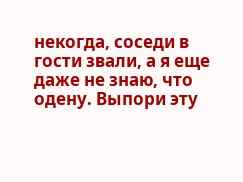некогда, соседи в гости звали, а я еще даже не знаю, что одену. Выпори эту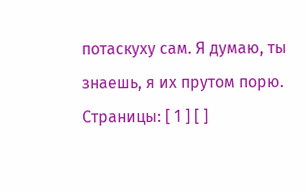потаскуху сам. Я думаю, ты знаешь, я их прутом порю.
Страницы: [ 1 ] [ ]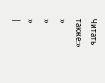Читать также:»
»
»
»
|